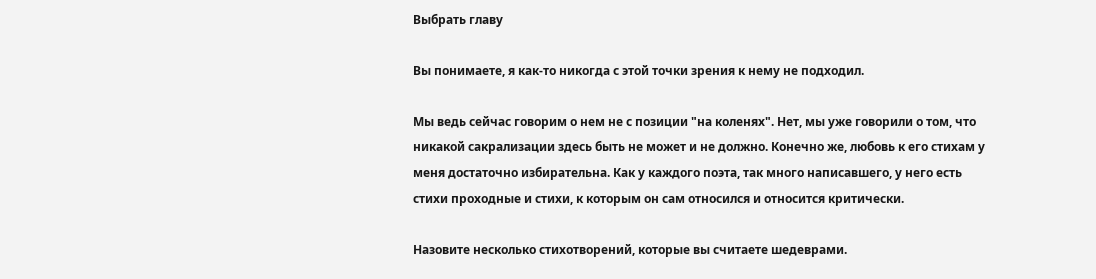Выбрать главу

Вы понимаете, я как-то никогда с этой точки зрения к нему не подходил.

Мы ведь сейчас говорим о нем не с позиции "на коленях". Нет, мы уже говорили о том, что никакой сакрализации здесь быть не может и не должно. Конечно же, любовь к его стихам у меня достаточно избирательна. Как у каждого поэта, так много написавшего, у него есть стихи проходные и стихи, к которым он сам относился и относится критически.

Назовите несколько стихотворений, которые вы считаете шедеврами.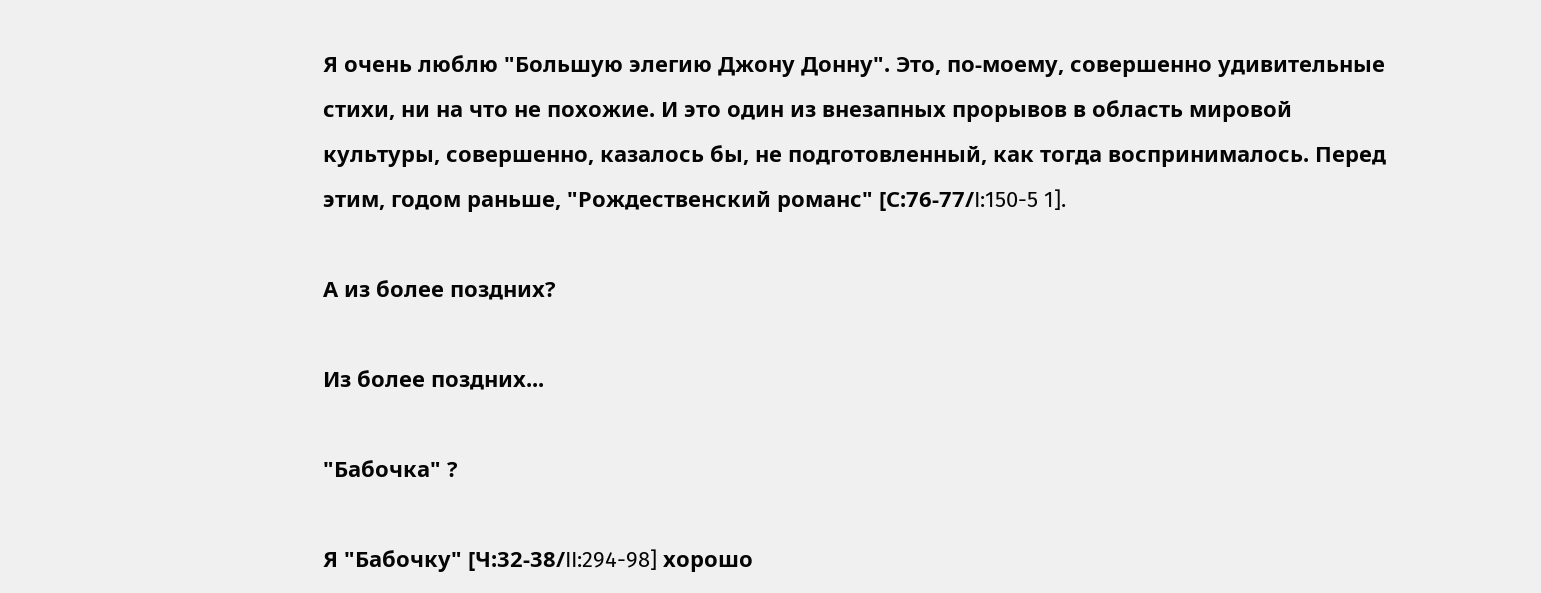Я очень люблю "Большую элегию Джону Донну". Это, по-моему, совершенно удивительные стихи, ни на что не похожие. И это один из внезапных прорывов в область мировой культуры, совершенно, казалось бы, не подготовленный, как тогда воспринималось. Перед этим, годом раньше, "Рождественский романс" [С:76-77/I:150-5 1].

А из более поздних?

Из более поздних...

"Бабочка" ?

Я "Бабочку" [Ч:32-38/II:294-98] хорошо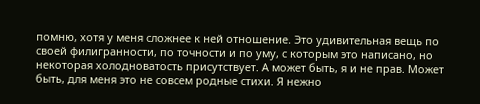помню, хотя у меня сложнее к ней отношение. Это удивительная вещь по своей филигранности, по точности и по уму, с которым это написано, но некоторая холодноватость присутствует. А может быть, я и не прав. Может быть, для меня это не совсем родные стихи. Я нежно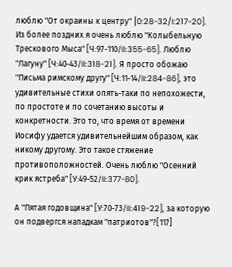люблю "От окраины к центру" [0:28-32/I:217-20]. Из более поздних я очень люблю "Колыбельную Трескового Мыса" [Ч:97-110/II:355-65]. Люблю "Лагуну" [Ч:40-43/II:318-21]. Я просто обожаю "Письма римскому другу" [Ч:11-14/II:284-86], это удивительные стихи опять-таки по непохожести, по простоте и по сочетанию высоты и конкретности. Это то, что время от времени Иосифу удается удивительнейшим образом, как никому другому. Это такое стяжение противоположностей. Очень люблю "Осенний крик ястреба" [У:49-52/II:377-80].

А "Пятая годовщина" [У:70-73/II:419-22], за которую он подвергся нападкам "патриотов"?[117]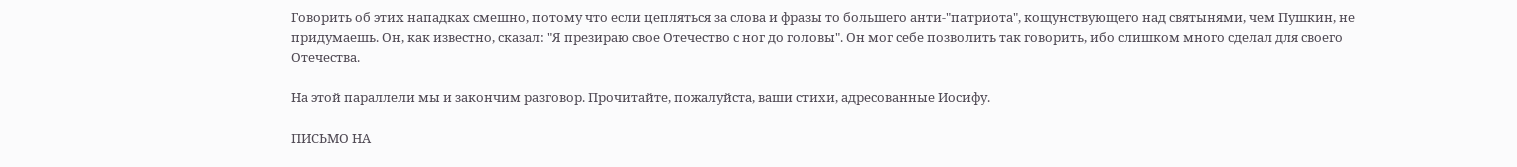Говорить об этих нападках смешно, потому что если цепляться за слова и фразы то большего анти-"патриота", кощунствующего над святынями, чем Пушкин, не придумаешь. Он, как известно, сказал: "Я презираю свое Отечество с ног до головы". Он мог себе позволить так говорить, ибо слишком много сделал для своего Отечества.

На этой параллели мы и закончим разговор. Прочитайте, пожалуйста, ваши стихи, адресованные Иосифу.

ПИСЬМО НА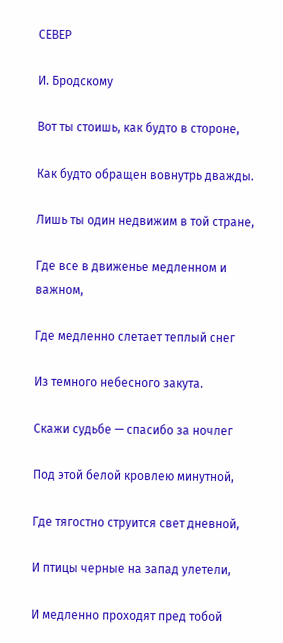СЕВЕР

И. Бродскому

Вот ты стоишь, как будто в стороне,

Как будто обращен вовнутрь дважды.

Лишь ты один недвижим в той стране,

Где все в движенье медленном и важном,

Где медленно слетает теплый снег

Из темного небесного закута.

Скажи судьбе — спасибо за ночлег

Под этой белой кровлею минутной,

Где тягостно струится свет дневной,

И птицы черные на запад улетели,

И медленно проходят пред тобой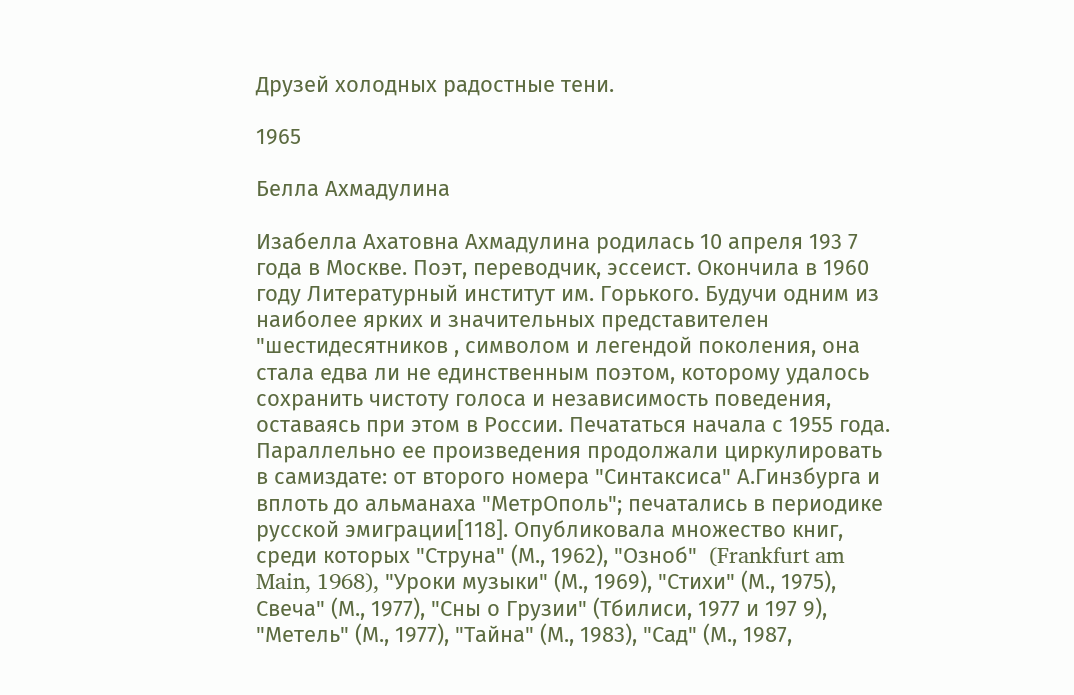Друзей холодных радостные тени.

1965

Белла Ахмадулина

Изабелла Ахатовна Ахмадулина родилась 10 апреля 193 7 года в Москве. Поэт, переводчик, эссеист. Окончила в 1960 году Литературный институт им. Горького. Будучи одним из наиболее ярких и значительных представителен "шестидесятников , символом и легендой поколения, она стала едва ли не единственным поэтом, которому удалось сохранить чистоту голоса и независимость поведения, оставаясь при этом в России. Печататься начала с 1955 года. Параллельно ее произведения продолжали циркулировать в самиздате: от второго номера "Синтаксиса" А.Гинзбурга и вплоть до альманаха "МетрОполь"; печатались в периодике русской эмиграции[118]. Опубликовала множество книг, среди которых "Струна" (М., 1962), "Озноб"  (Frankfurt am Main, 1968), "Уроки музыки" (М., 1969), "Стихи" (М., 1975), Свеча" (М., 1977), "Сны о Грузии" (Тбилиси, 1977 и 197 9), "Метель" (М., 1977), "Тайна" (М., 1983), "Сад" (М., 1987,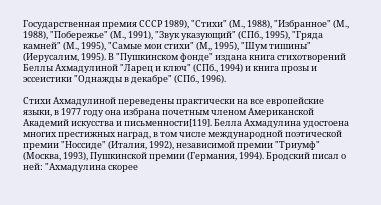Государственная премия СССР 1989), "Стихи" (М., 1988), "Избранное" (М., 1988), "Побережье" (М., 1991), "Звук указующий" (СПб., 1995), "Гряда камней" (М., 1995), "Самые мои стихи" (М,, 1995), "Шум тишины" (Иерусалим, 1995). В "Пушкинском фонде" издана книга стихотворений Беллы Ахмадулиной "Ларец и ключ" (СПб., 1994) и книга прозы и эссеистики "Однажды в декабре" (СПб., 1996).

Стихи Ахмадулиной переведены практически на все европейские языки, в 1977 году она избрана почетным членом Американской Академий искусства и письменности[119]. Белла Ахмадулина удостоена многих престижных наград, в том числе международной поэтической премии "Носсиде" (Италия, 1992), независимой премии "Триумф"  (Москва, 1993), Пушкинской премии (Германия, 1994). Бродский писал о ней: "Ахмадулина скорее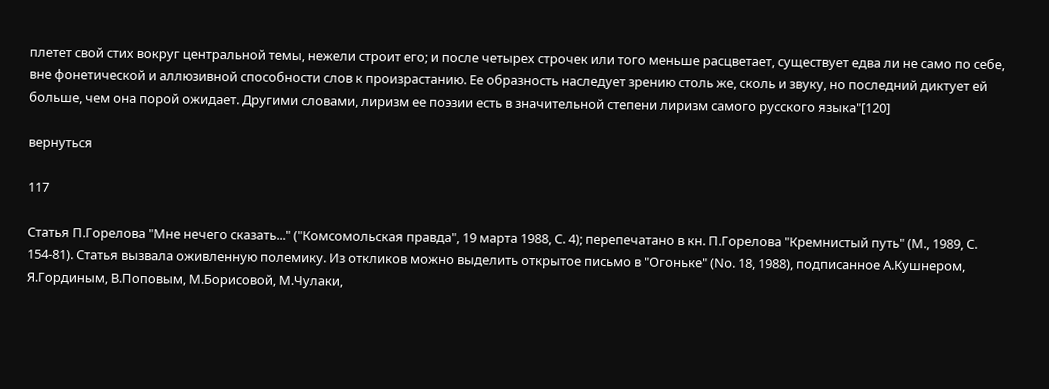плетет свой стих вокруг центральной темы, нежели строит его; и после четырех строчек или того меньше расцветает, существует едва ли не само по себе, вне фонетической и аллюзивной способности слов к произрастанию. Ее образность наследует зрению столь же, сколь и звуку, но последний диктует ей больше, чем она порой ожидает. Другими словами, лиризм ее поэзии есть в значительной степени лиризм самого русского языка"[120]

вернуться

117

Статья П.Горелова "Мне нечего сказать..." ("Комсомольская правда", 19 марта 1988, С. 4); перепечатано в кн. П.Горелова "Кремнистый путь" (М., 1989, С. 154-81). Статья вызвала оживленную полемику. Из откликов можно выделить открытое письмо в "Огоньке" (No. 18, 1988), подписанное А.Кушнером, Я.Гординым, В.Поповым, М.Борисовой, М.Чулаки,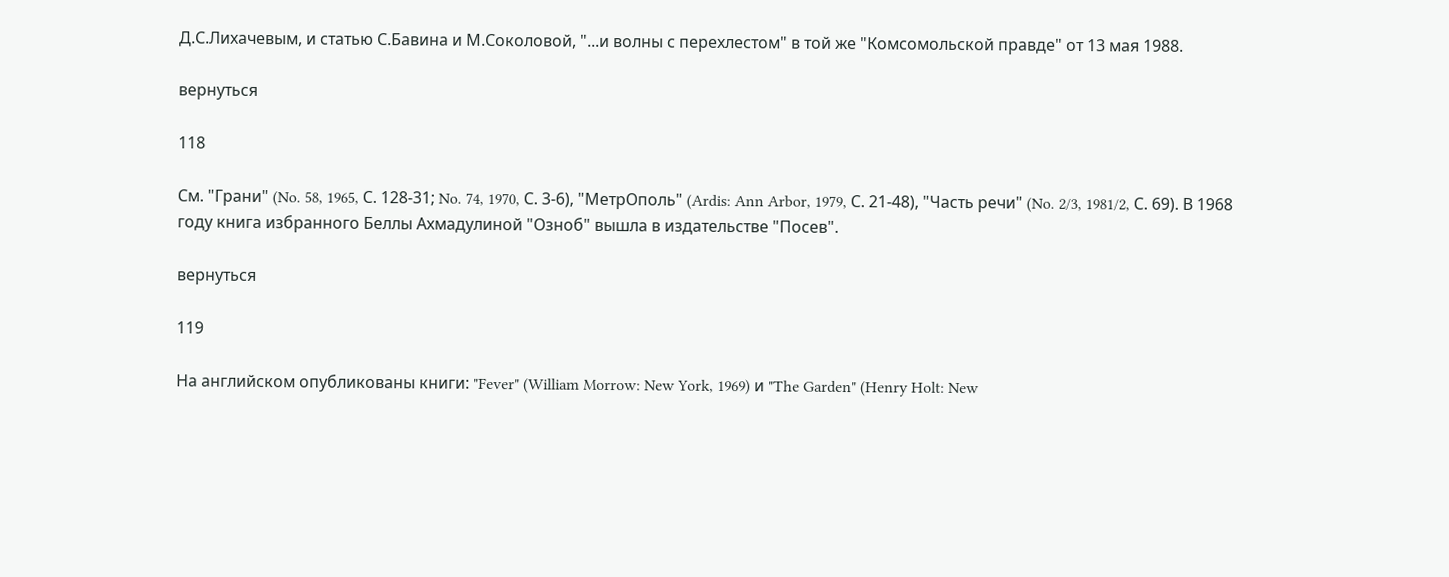Д.С.Лихачевым, и статью С.Бавина и М.Соколовой, "...и волны с перехлестом" в той же "Комсомольской правде" от 13 мая 1988.

вернуться

118

См. "Грани" (No. 58, 1965, С. 128-31; No. 74, 1970, С. 3-6), "МетрОполь" (Ardis: Ann Arbor, 1979, С. 21-48), "Часть речи" (No. 2/3, 1981/2, С. 69). В 1968 году книга избранного Беллы Ахмадулиной "Озноб" вышла в издательстве "Посев".

вернуться

119

На английском опубликованы книги: "Fever" (William Morrow: New York, 1969) и "The Garden" (Henry Holt: New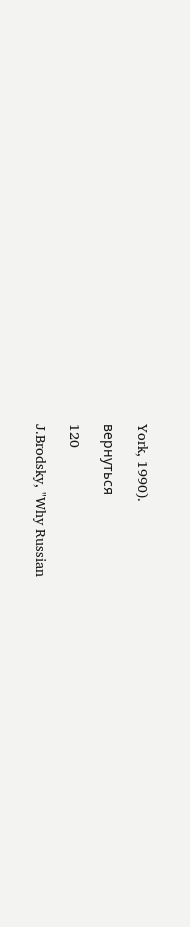York, 1990).

вернуться

120

J.Brodsky, "Why Russian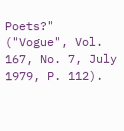Poets?" ("Vogue", Vol. 167, No. 7, July 1979, P. 112).